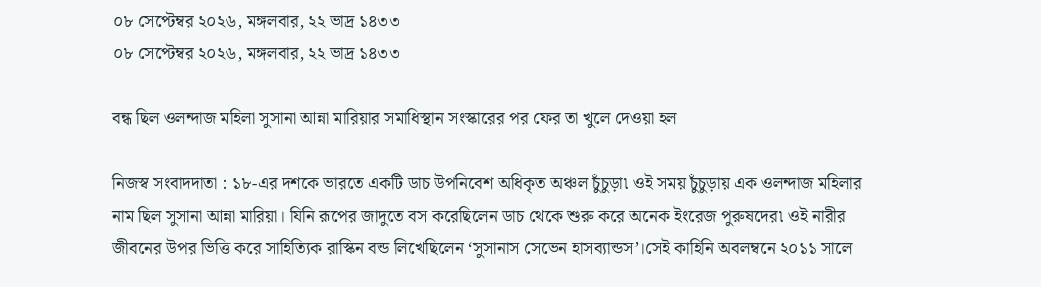০৮ সেপ্টেম্বর ২০২৬, মঙ্গলবার, ২২ ভাদ্র ১৪৩৩
০৮ সেপ্টেম্বর ২০২৬, মঙ্গলবার, ২২ ভাদ্র ১৪৩৩

বন্ধ ছিল ওলন্দাজ মহিলা সুসানা আন্না মারিয়ার সমাধিস্থান সংস্কারের পর ফের তা খুলে দেওয়া হল

নিজস্ব সংবাদদাতা : ১৮-এর দশকে ভারতে একটি ডাচ উপনিবেশ অধিকৃত অঞ্চল চুঁচুড়া৷ ওই সময় চুঁচুড়ায় এক ওলন্দাজ মহিলার নাম ছিল সুসানা আন্না মারিয়া। যিনি রূপের জাদুতে বস করেছিলেন ডাচ থেকে শুরু করে অনেক ইংরেজ পুরুষদের৷ ওই নারীর জীবনের উপর ভিত্তি করে সাহিত্যিক রাস্কিন বন্ড লিখেছিলেন ‘সুসানাস সেভেন হাসব্যান্ডস’।সেই কাহিনি অবলম্বনে ২০১১ সালে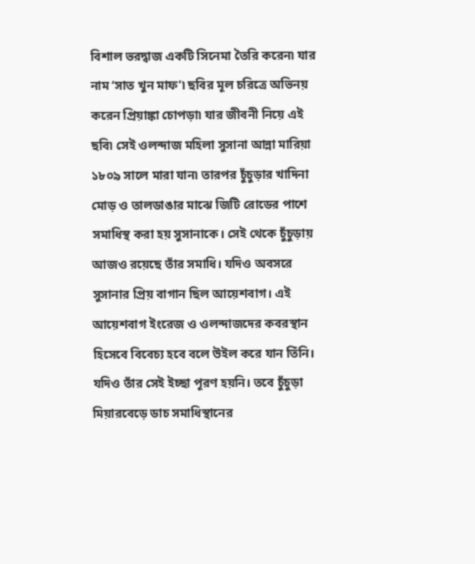বিশাল ভরদ্বাজ একটি সিনেমা তৈরি করেন৷ যার নাম ‘সাত খুন মাফ’৷ ছবির মূল চরিত্রে অভিনয় করেন প্রিয়াঙ্কা চোপড়া৷ যার জীবনী নিয়ে এই ছবি৷ সেই ওলন্দাজ মহিলা সুসানা আন্না মারিয়া ১৮০৯ সালে মারা যান৷ তারপর চুঁচুড়ার খাদিনা মোড় ও তালডাঙার মাঝে জিটি রোডের পাশে সমাধিস্থ করা হয় সুসানাকে। সেই থেকে চুঁচুড়ায় আজও রয়েছে তাঁর সমাধি। যদিও অবসরে সুসানার প্রিয় বাগান ছিল আয়েশবাগ। এই আয়েশবাগ ইংরেজ ও ওলন্দাজদের কবরস্থান হিসেবে বিবেচ্য হবে বলে উইল করে যান তিঁনি। যদিও তাঁর সেই ইচ্ছা পূরণ হয়নি। তবে চুঁচুড়া মিয়ারবেড়ে ডাচ সমাধিস্থানের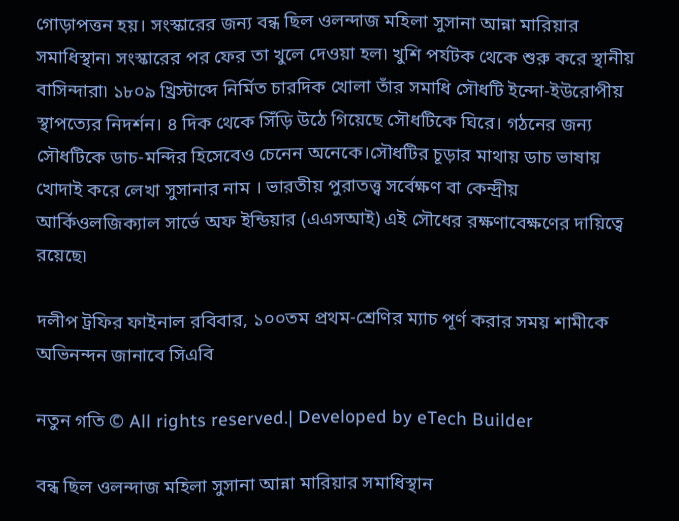গোড়াপত্তন হয়। সংস্কারের জন্য বন্ধ ছিল ওলন্দাজ মহিলা সুসানা আন্না মারিয়ার সমাধিস্থান৷ সংস্কারের পর ফের তা খুলে দেওয়া হল৷ খুশি পর্যটক থেকে শুরু করে স্থানীয় বাসিন্দারা৷ ১৮০৯ খ্রিস্টাব্দে নির্মিত চারদিক খোলা তাঁর সমাধি সৌধটি ইন্দো-ইউরোপীয় স্থাপত্যের নিদর্শন। ৪ দিক থেকে সিঁড়ি উঠে গিয়েছে সৌধটিকে ঘিরে। গঠনের জন্য সৌধটিকে ডাচ-মন্দির হিসেবেও চেনেন অনেকে।সৌধটির চূড়ার মাথায় ডাচ ভাষায় খোদাই করে লেখা সুসানার নাম । ভারতীয় পুরাতত্ত্ব সর্বেক্ষণ বা কেন্দ্রীয় আর্কিওলজিক্যাল সার্ভে অফ ইন্ডিয়ার (এএসআই) এই সৌধের রক্ষণাবেক্ষণের দায়িত্বে রয়েছে৷

দলীপ ট্রফির ফাইনাল রবিবার, ১০০তম প্রথম-শ্রেণির ম্যাচ পূর্ণ করার সময় শামীকে অভিনন্দন জানাবে সিএবি

নতুন গতি © All rights reserved.| Developed by eTech Builder

বন্ধ ছিল ওলন্দাজ মহিলা সুসানা আন্না মারিয়ার সমাধিস্থান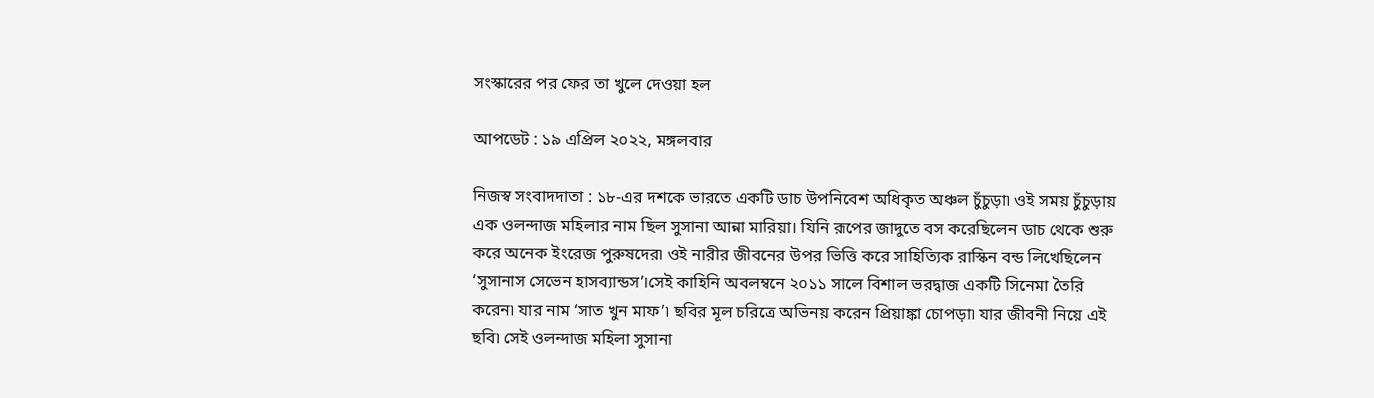সংস্কারের পর ফের তা খুলে দেওয়া হল

আপডেট : ১৯ এপ্রিল ২০২২, মঙ্গলবার

নিজস্ব সংবাদদাতা : ১৮-এর দশকে ভারতে একটি ডাচ উপনিবেশ অধিকৃত অঞ্চল চুঁচুড়া৷ ওই সময় চুঁচুড়ায় এক ওলন্দাজ মহিলার নাম ছিল সুসানা আন্না মারিয়া। যিনি রূপের জাদুতে বস করেছিলেন ডাচ থেকে শুরু করে অনেক ইংরেজ পুরুষদের৷ ওই নারীর জীবনের উপর ভিত্তি করে সাহিত্যিক রাস্কিন বন্ড লিখেছিলেন ‘সুসানাস সেভেন হাসব্যান্ডস’।সেই কাহিনি অবলম্বনে ২০১১ সালে বিশাল ভরদ্বাজ একটি সিনেমা তৈরি করেন৷ যার নাম ‘সাত খুন মাফ’৷ ছবির মূল চরিত্রে অভিনয় করেন প্রিয়াঙ্কা চোপড়া৷ যার জীবনী নিয়ে এই ছবি৷ সেই ওলন্দাজ মহিলা সুসানা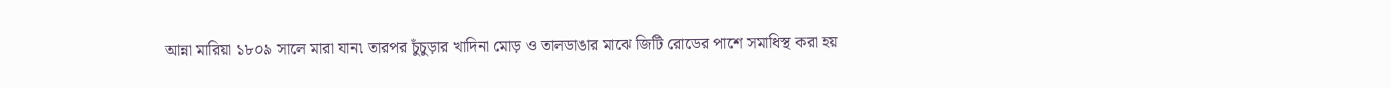আন্না মারিয়া ১৮০৯ সালে মারা যান৷ তারপর চুঁচুড়ার খাদিনা মোড় ও তালডাঙার মাঝে জিটি রোডের পাশে সমাধিস্থ করা হয়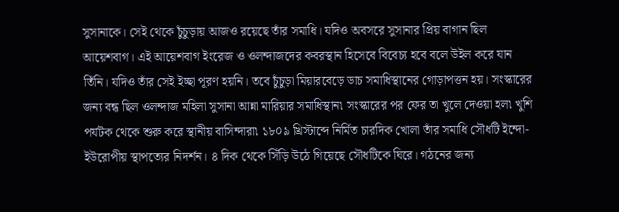সুসানাকে। সেই থেকে চুঁচুড়ায় আজও রয়েছে তাঁর সমাধি। যদিও অবসরে সুসানার প্রিয় বাগান ছিল আয়েশবাগ। এই আয়েশবাগ ইংরেজ ও ওলন্দাজদের কবরস্থান হিসেবে বিবেচ্য হবে বলে উইল করে যান তিঁনি। যদিও তাঁর সেই ইচ্ছা পূরণ হয়নি। তবে চুঁচুড়া মিয়ারবেড়ে ডাচ সমাধিস্থানের গোড়াপত্তন হয়। সংস্কারের জন্য বন্ধ ছিল ওলন্দাজ মহিলা সুসানা আন্না মারিয়ার সমাধিস্থান৷ সংস্কারের পর ফের তা খুলে দেওয়া হল৷ খুশি পর্যটক থেকে শুরু করে স্থানীয় বাসিন্দারা৷ ১৮০৯ খ্রিস্টাব্দে নির্মিত চারদিক খোলা তাঁর সমাধি সৌধটি ইন্দো-ইউরোপীয় স্থাপত্যের নিদর্শন। ৪ দিক থেকে সিঁড়ি উঠে গিয়েছে সৌধটিকে ঘিরে। গঠনের জন্য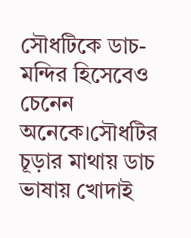সৌধটিকে ডাচ-মন্দির হিসেবেও চেনেন অনেকে।সৌধটির চূড়ার মাথায় ডাচ ভাষায় খোদাই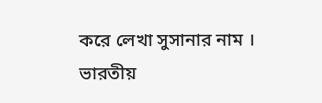করে লেখা সুসানার নাম । ভারতীয়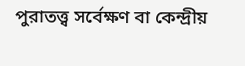পুরাতত্ত্ব সর্বেক্ষণ বা কেন্দ্রীয়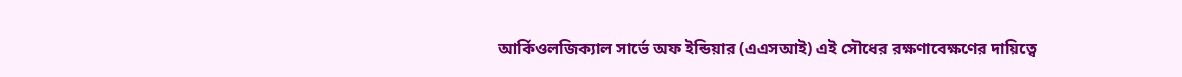আর্কিওলজিক্যাল সার্ভে অফ ইন্ডিয়ার (এএসআই) এই সৌধের রক্ষণাবেক্ষণের দায়িত্বে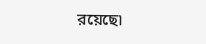রয়েছে৷